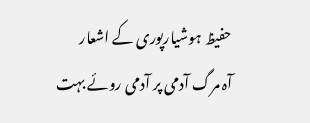حفیظ ہوشیارپوری کے اشعار
آہ مرگ آدمی پر آدمی روئے بہت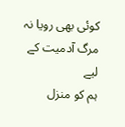کوئی بھی رویا نہ مرگ آدمیت کے لیے
ہم کو منزل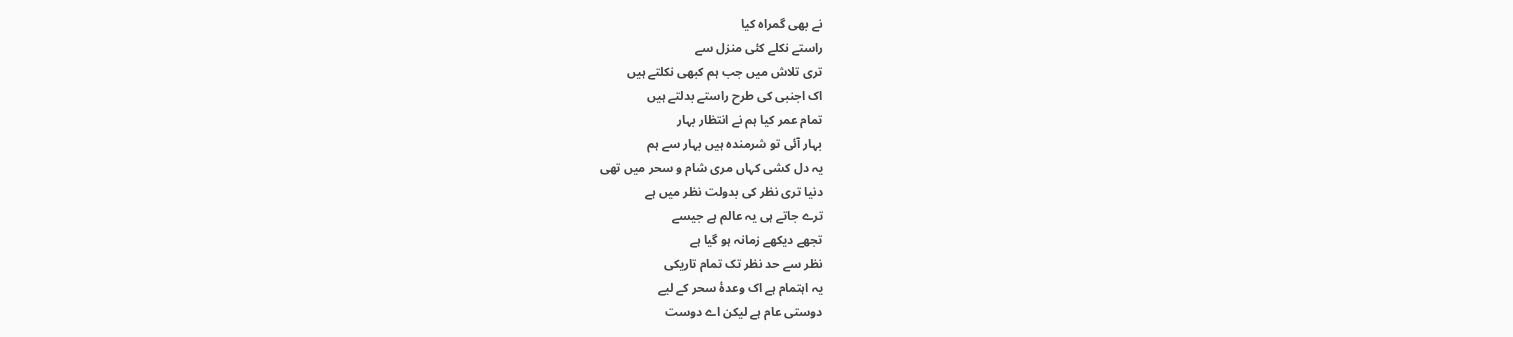نے بھی گمراہ کیا
راستے نکلے کئی منزل سے
تری تلاش میں جب ہم کبھی نکلتے ہیں
اک اجنبی کی طرح راستے بدلتے ہیں
تمام عمر کیا ہم نے انتظار بہار
بہار آئی تو شرمندہ ہیں بہار سے ہم
یہ دل کشی کہاں مری شام و سحر میں تھی
دنیا تری نظر کی بدولت نظر میں ہے
ترے جاتے ہی یہ عالم ہے جیسے
تجھے دیکھے زمانہ ہو گیا ہے
نظر سے حد نظر تک تمام تاریکی
یہ اہتمام ہے اک وعدۂ سحر کے لیے
دوستی عام ہے لیکن اے دوست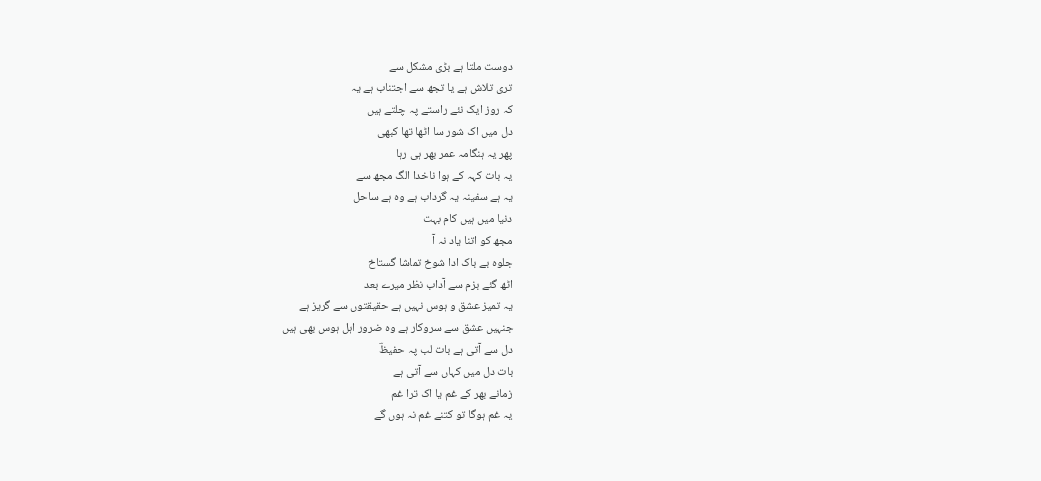دوست ملتا ہے بڑی مشکل سے
تری تلاش ہے یا تجھ سے اجتناب ہے یہ
کہ روز ایک نئے راستے پہ چلتے ہیں
دل میں اک شور سا اٹھا تھا کبھی
پھر یہ ہنگامہ عمر بھر ہی رہا
یہ بات کہہ کے ہوا ناخدا الگ مجھ سے
یہ ہے سفینہ یہ گرداب ہے وہ ہے ساحل
دنیا میں ہیں کام بہت
مجھ کو اتنا یاد نہ آ
جلوہ بے باک ادا شوخ تماشا گستاخ
اٹھ گئے بزم سے آداب نظر میرے بعد
یہ تمیز عشق و ہوس نہیں ہے حقیقتوں سے گریز ہے
جنہیں عشق سے سروکار ہے وہ ضرور اہل ہوس بھی ہیں
دل سے آتی ہے بات لب پہ حفیظؔ
بات دل میں کہاں سے آتی ہے
زمانے بھر کے غم یا اک ترا غم
یہ غم ہوگا تو کتنے غم نہ ہوں گے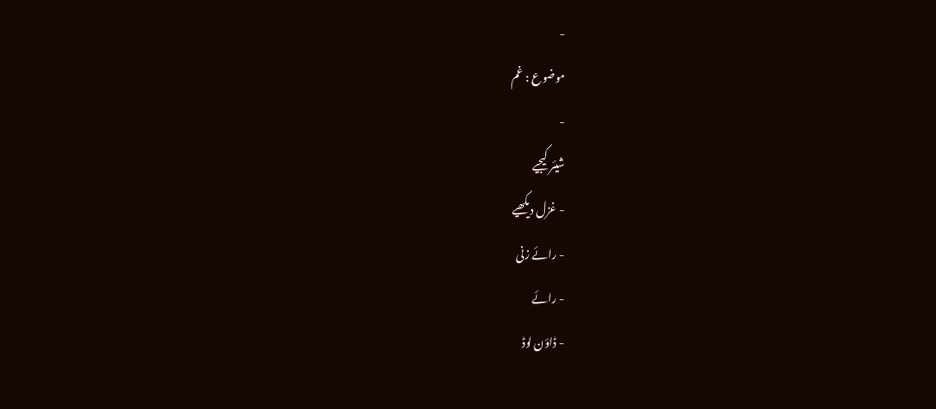-
موضوع : غم
-
شیئر کیجیے
- غزل دیکھیے
- رائے زنی
- رائے
- ڈاؤن لوڈ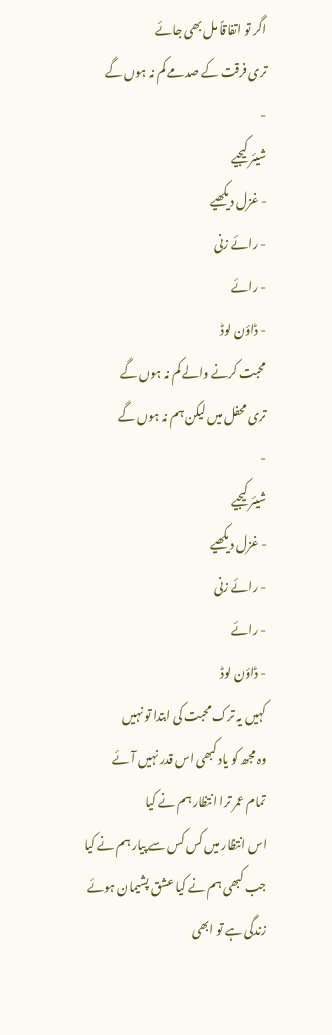اگر تو اتفاقاً مل بھی جائے
تری فرقت کے صدمے کم نہ ہوں گے
-
شیئر کیجیے
- غزل دیکھیے
- رائے زنی
- رائے
- ڈاؤن لوڈ
محبت کرنے والے کم نہ ہوں گے
تری محفل میں لیکن ہم نہ ہوں گے
-
شیئر کیجیے
- غزل دیکھیے
- رائے زنی
- رائے
- ڈاؤن لوڈ
کہیں یہ ترک محبت کی ابتدا تو نہیں
وہ مجھ کو یاد کبھی اس قدر نہیں آئے
تمام عمر ترا انتظار ہم نے کیا
اس انتظار میں کس کس سے پیار ہم نے کیا
جب کبھی ہم نے کیا عشق پشیمان ہوئے
زندگی ہے تو ابھی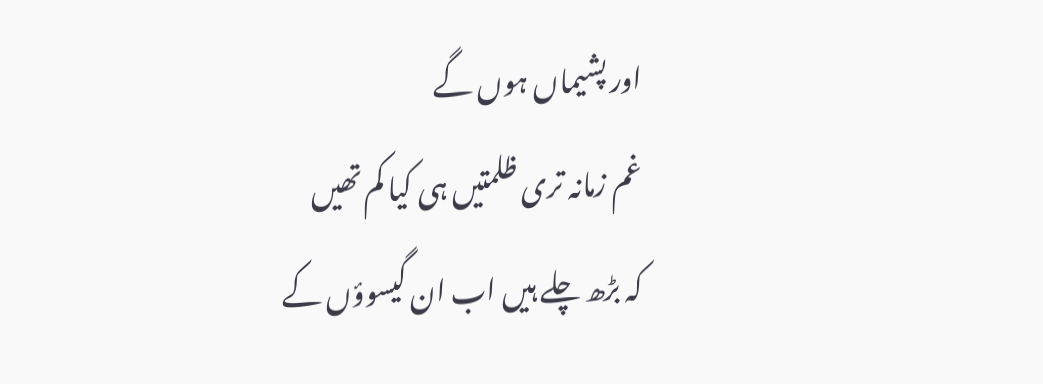اور پشیماں ہوں گے
غم زمانہ تری ظلمتیں ہی کیا کم تھیں
کہ بڑھ چلے ہیں اب ان گیسوؤں کے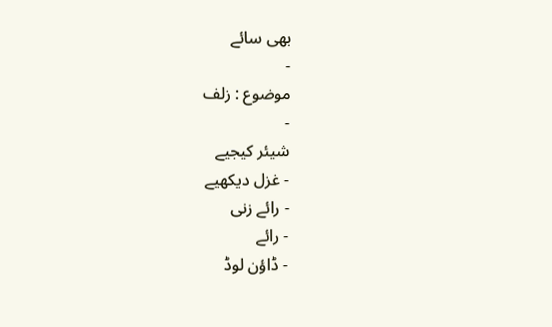بھی سائے
-
موضوع : زلف
-
شیئر کیجیے
- غزل دیکھیے
- رائے زنی
- رائے
- ڈاؤن لوڈ